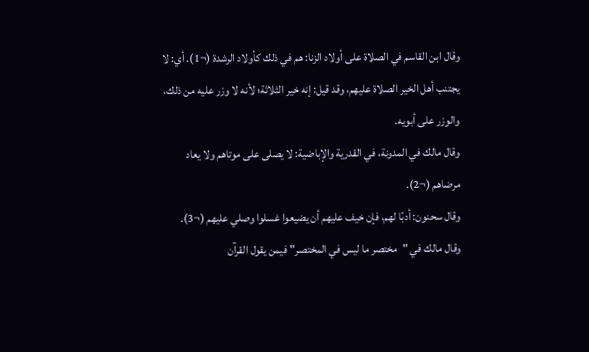وقال ابن القاسم في الصلاة على أولاد الزنا: هم في ذلك كأولاد الرشدة (¬1). أي: لا يجتنب أهل الخير الصلاة عليهم، وقد قيل: إنه خير الثلاثة؛ لأنه لا وزر عليه من ذلك، والوزر على أبويه.
وقال مالك في المدونة، في القدرية والإباضية: لا يصلى على موتاهم ولا يعاد مرضاهم (¬2).
وقال سحنون: أدبًا لهم، فإن خيف عليهم أن يضيعوا غسلوا وصلي عليهم (¬3).
وقال مالك في "مختصر ما ليس في المختصر" فيمن يقول القرآن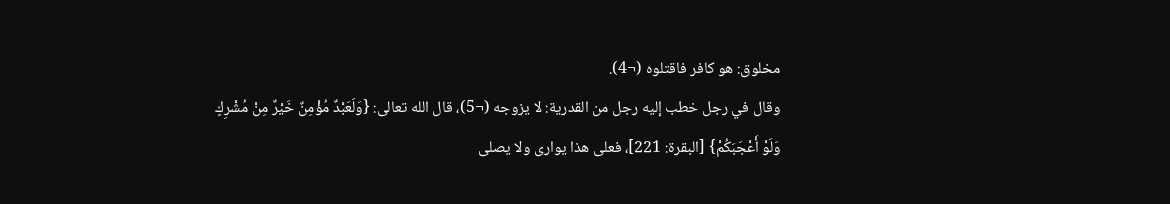مخلوق: هو كافر فاقتلوه (¬4).
وقال في رجل خطب إليه رجل من القدرية: لا يزوجه (¬5)، قال الله تعالى: {وَلَعَبْدٌ مُؤْمِنٌ خَيْرٌ مِنْ مُشْرِكٍ وَلَوْ أَعْجَبَكُمْ} [البقرة: 221]، فعلى هذا يوارى ولا يصلى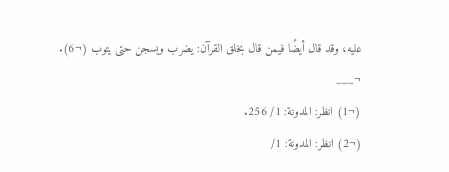عليه، وقد قال أيضًا فيمن قال بخلق القرآن: يضرب ويسجن حتى يتوب (¬6).
¬___
(¬1) انظر: المدونة: 1/ 256.
(¬2) انظر: المدونة: 1/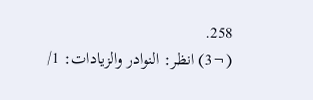258.
(¬3) انظر: النوادر والزيادات: 1/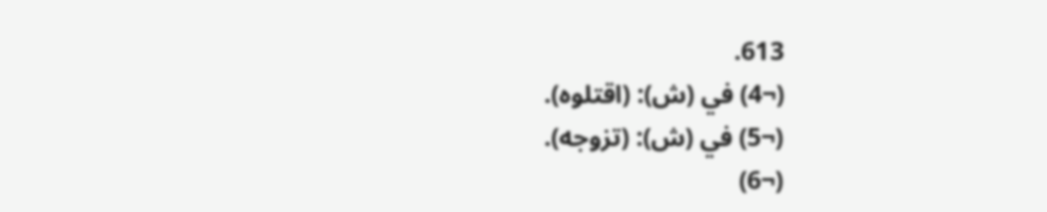613.
(¬4) في (ش): (اقتلوه).
(¬5) في (ش): (تزوجه).
(¬6)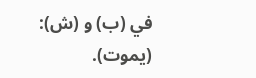في (ب) و (ش): (يموت).